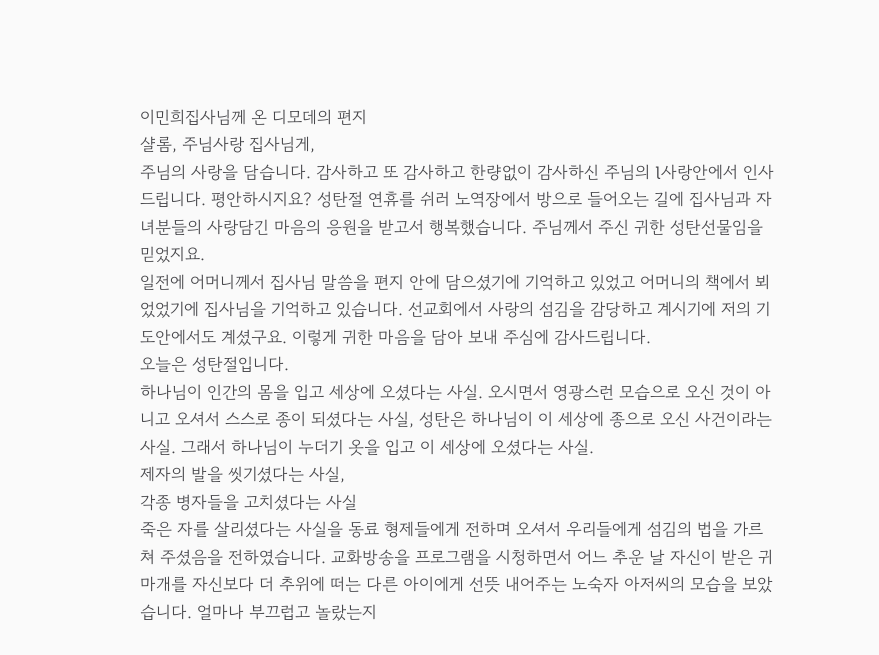이민희집사님께 온 디모데의 편지
샬롬, 주님사랑 집사님게,
주님의 사랑을 담습니다. 감사하고 또 감사하고 한량없이 감사하신 주님의 l사랑안에서 인사드립니다. 평안하시지요? 성탄절 연휴를 쉬러 노역장에서 방으로 들어오는 길에 집사님과 자녀분들의 사랑담긴 마음의 응원을 받고서 행복했습니다. 주님께서 주신 귀한 성탄선물임을 믿었지요.
일전에 어머니께서 집사님 말씀을 편지 안에 담으셨기에 기억하고 있었고 어머니의 책에서 뵈었었기에 집사님을 기억하고 있습니다. 선교회에서 사랑의 섬김을 감당하고 계시기에 저의 기도안에서도 계셨구요. 이렇게 귀한 마음을 담아 보내 주심에 감사드립니다.
오늘은 성탄절입니다.
하나님이 인간의 몸을 입고 세상에 오셨다는 사실. 오시면서 영광스런 모습으로 오신 것이 아니고 오셔서 스스로 종이 되셨다는 사실, 성탄은 하나님이 이 세상에 종으로 오신 사건이라는 사실. 그래서 하나님이 누더기 옷을 입고 이 세상에 오셨다는 사실.
제자의 발을 씻기셨다는 사실,
각종 병자들을 고치셨다는 사실
죽은 자를 살리셨다는 사실을 동료 형제들에게 전하며 오셔서 우리들에게 섬김의 법을 가르쳐 주셨음을 전하였습니다. 교화방송을 프로그램을 시청하면서 어느 추운 날 자신이 받은 귀마개를 자신보다 더 추위에 떠는 다른 아이에게 선뜻 내어주는 노숙자 아저씨의 모습을 보았습니다. 얼마나 부끄럽고 놀랐는지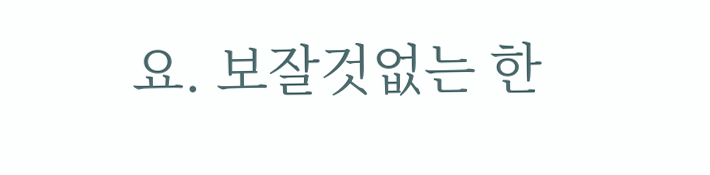요. 보잘것없는 한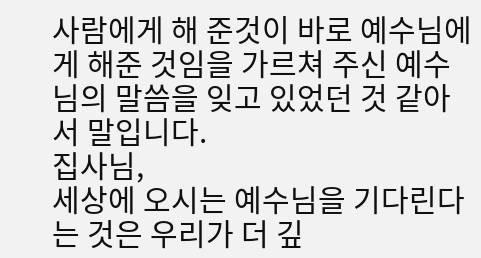사람에게 해 준것이 바로 예수님에게 해준 것임을 가르쳐 주신 예수님의 말씀을 잊고 있었던 것 같아서 말입니다.
집사님,
세상에 오시는 예수님을 기다린다는 것은 우리가 더 깊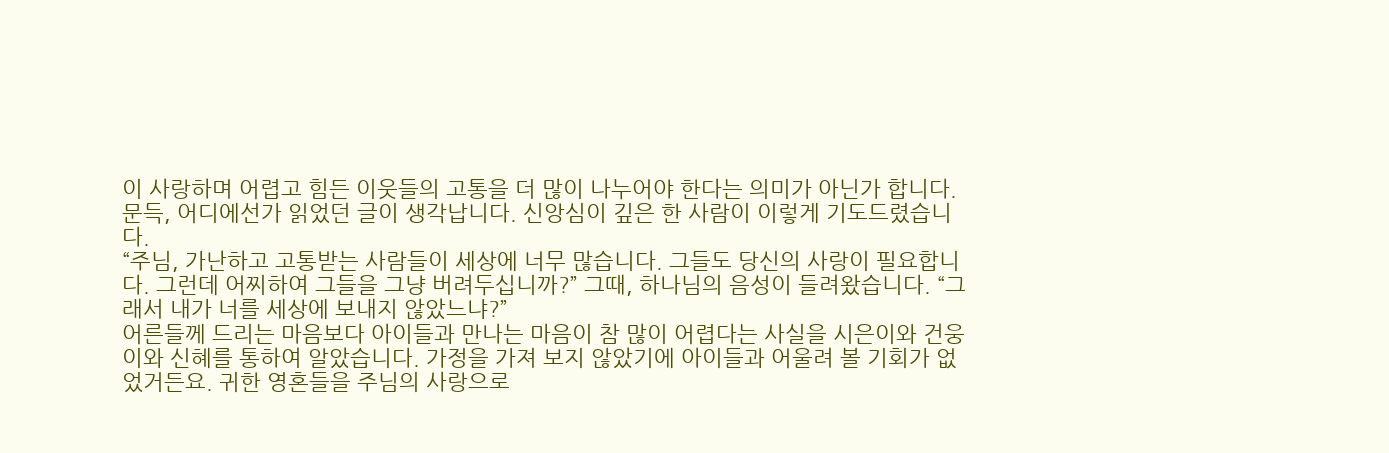이 사랑하며 어렵고 힘든 이웃들의 고통을 더 많이 나누어야 한다는 의미가 아닌가 합니다. 문득, 어디에선가 읽었던 글이 생각납니다. 신앙심이 깊은 한 사람이 이렇게 기도드렸습니다.
“주님, 가난하고 고통받는 사람들이 세상에 너무 많습니다. 그들도 당신의 사랑이 필요합니다. 그런데 어찌하여 그들을 그냥 버려두십니까?” 그때, 하나님의 음성이 들려왔습니다. “그래서 내가 너를 세상에 보내지 않았느냐?”
어른들께 드리는 마음보다 아이들과 만나는 마음이 참 많이 어렵다는 사실을 시은이와 건웅이와 신혜를 통하여 알았습니다. 가정을 가져 보지 않았기에 아이들과 어울려 볼 기회가 없었거든요. 귀한 영혼들을 주님의 사랑으로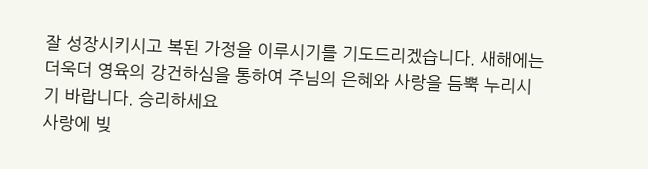잘 성장시키시고 복된 가정을 이루시기를 기도드리겠습니다. 새해에는 더욱더 영육의 강건하심을 통하여 주님의 은혜와 사랑을 듬뿍 누리시기 바랍니다. 승리하세요
사랑에 빚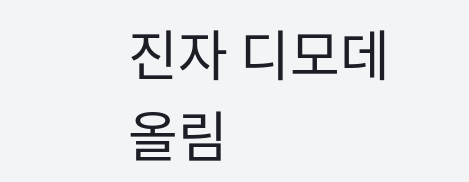진자 디모데 올림